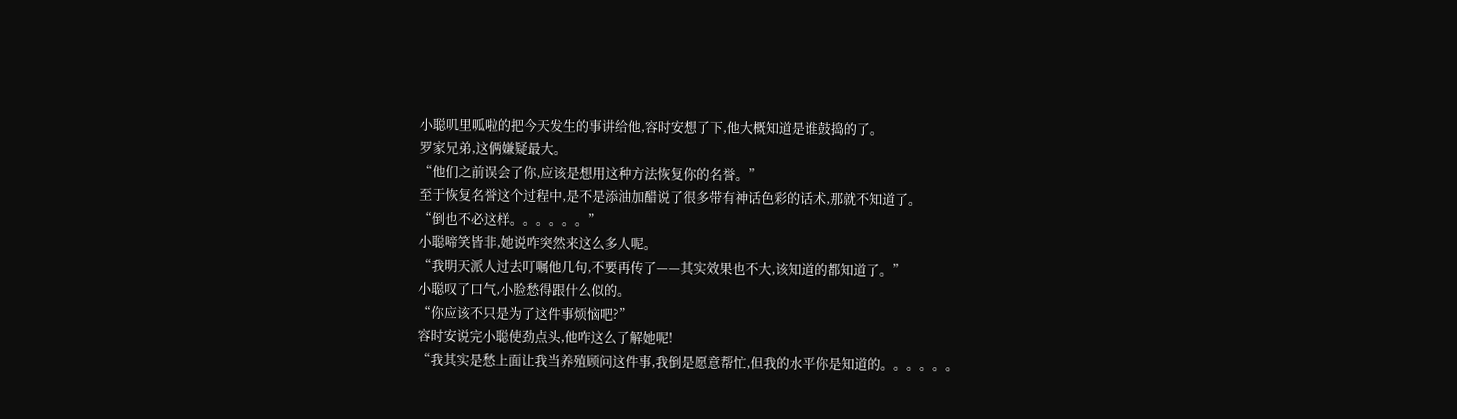小聪叽里呱啦的把今天发生的事讲给他,容时安想了下,他大概知道是谁鼓捣的了。
罗家兄弟,这俩嫌疑最大。
“他们之前误会了你,应该是想用这种方法恢复你的名誉。”
至于恢复名誉这个过程中,是不是添油加醋说了很多带有神话色彩的话术,那就不知道了。
“倒也不必这样。。。。。。”
小聪啼笑皆非,她说咋突然来这么多人呢。
“我明天派人过去叮嘱他几句,不要再传了——其实效果也不大,该知道的都知道了。”
小聪叹了口气,小脸愁得跟什么似的。
“你应该不只是为了这件事烦恼吧?”
容时安说完小聪使劲点头,他咋这么了解她呢!
“我其实是愁上面让我当养殖顾问这件事,我倒是愿意帮忙,但我的水平你是知道的。。。。。。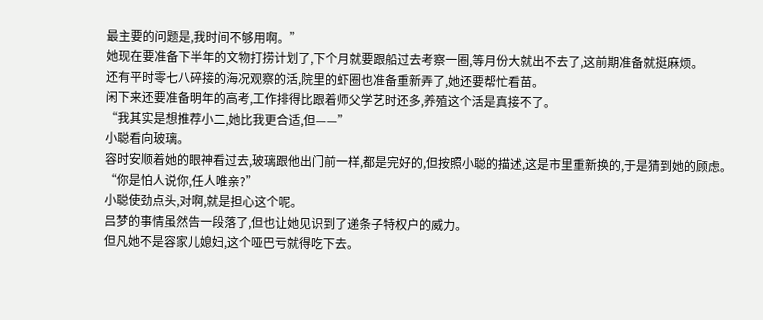最主要的问题是,我时间不够用啊。”
她现在要准备下半年的文物打捞计划了,下个月就要跟船过去考察一圈,等月份大就出不去了,这前期准备就挺麻烦。
还有平时零七八碎接的海况观察的活,院里的虾圈也准备重新弄了,她还要帮忙看苗。
闲下来还要准备明年的高考,工作排得比跟着师父学艺时还多,养殖这个活是真接不了。
“我其实是想推荐小二,她比我更合适,但——”
小聪看向玻璃。
容时安顺着她的眼神看过去,玻璃跟他出门前一样,都是完好的,但按照小聪的描述,这是市里重新换的,于是猜到她的顾虑。
“你是怕人说你,任人唯亲?”
小聪使劲点头,对啊,就是担心这个呢。
吕梦的事情虽然告一段落了,但也让她见识到了递条子特权户的威力。
但凡她不是容家儿媳妇,这个哑巴亏就得吃下去。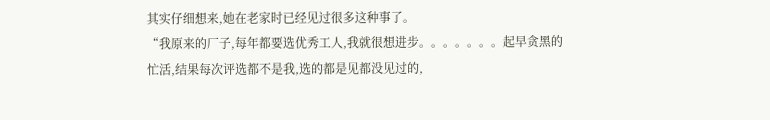其实仔细想来,她在老家时已经见过很多这种事了。
“我原来的厂子,每年都要选优秀工人,我就很想进步。。。。。。。起早贪黑的忙活,结果每次评选都不是我,选的都是见都没见过的,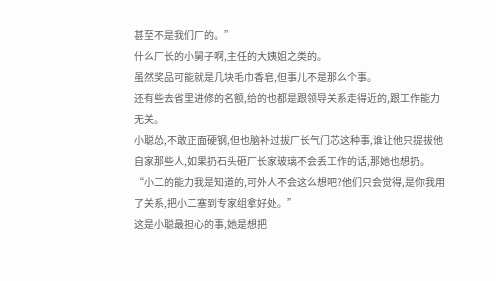甚至不是我们厂的。”
什么厂长的小舅子啊,主任的大姨姐之类的。
虽然奖品可能就是几块毛巾香皂,但事儿不是那么个事。
还有些去省里进修的名额,给的也都是跟领导关系走得近的,跟工作能力无关。
小聪怂,不敢正面硬钢,但也脑补过拔厂长气门芯这种事,谁让他只提拔他自家那些人,如果扔石头砸厂长家玻璃不会丢工作的话,那她也想扔。
“小二的能力我是知道的,可外人不会这么想吧?他们只会觉得,是你我用了关系,把小二塞到专家组拿好处。”
这是小聪最担心的事,她是想把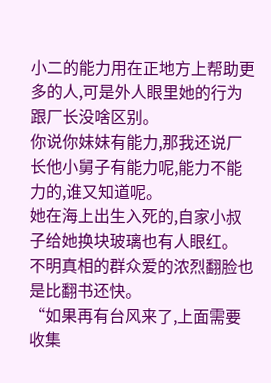小二的能力用在正地方上帮助更多的人,可是外人眼里她的行为跟厂长没啥区别。
你说你妹妹有能力,那我还说厂长他小舅子有能力呢,能力不能力的,谁又知道呢。
她在海上出生入死的,自家小叔子给她换块玻璃也有人眼红。
不明真相的群众爱的浓烈翻脸也是比翻书还快。
“如果再有台风来了,上面需要收集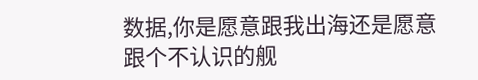数据,你是愿意跟我出海还是愿意跟个不认识的舰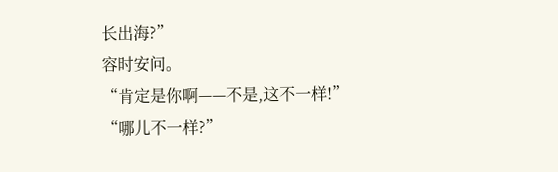长出海?”
容时安问。
“肯定是你啊——不是,这不一样!”
“哪儿不一样?”